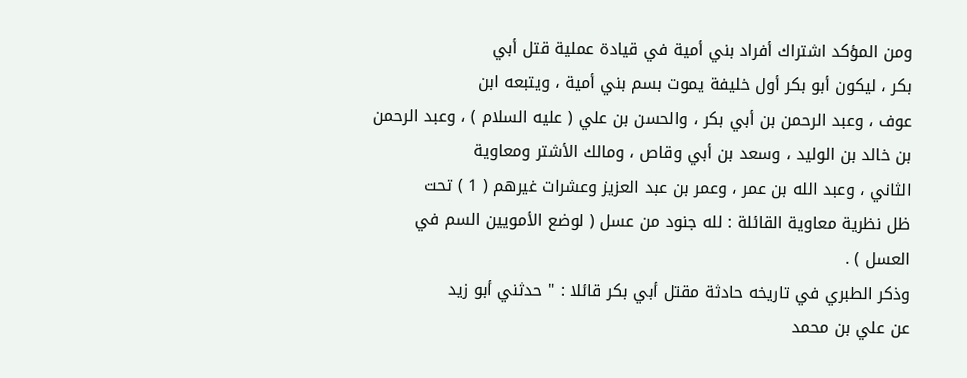ومن المؤكد اشتراك أفراد بني أمية في قيادة عملية قتل أبي
بكر ، ليكون أبو بكر أول خليفة يموت بسم بني أمية ، ويتبعه ابن
عوف ، وعبد الرحمن بن أبي بكر ، والحسن بن علي ( عليه السلام ) ، وعبد الرحمن
بن خالد بن الوليد ، وسعد بن أبي وقاص ، ومالك الأشتر ومعاوية
الثاني ، وعبد الله بن عمر ، وعمر بن عبد العزيز وعشرات غيرهم ( 1 ) تحت
ظل نظرية معاوية القائلة : لله جنود من عسل ( لوضع الأمويين السم في
العسل ) .
وذكر الطبري في تاريخه حادثة مقتل أبي بكر قائلا : " حدثني أبو زيد
عن علي بن محمد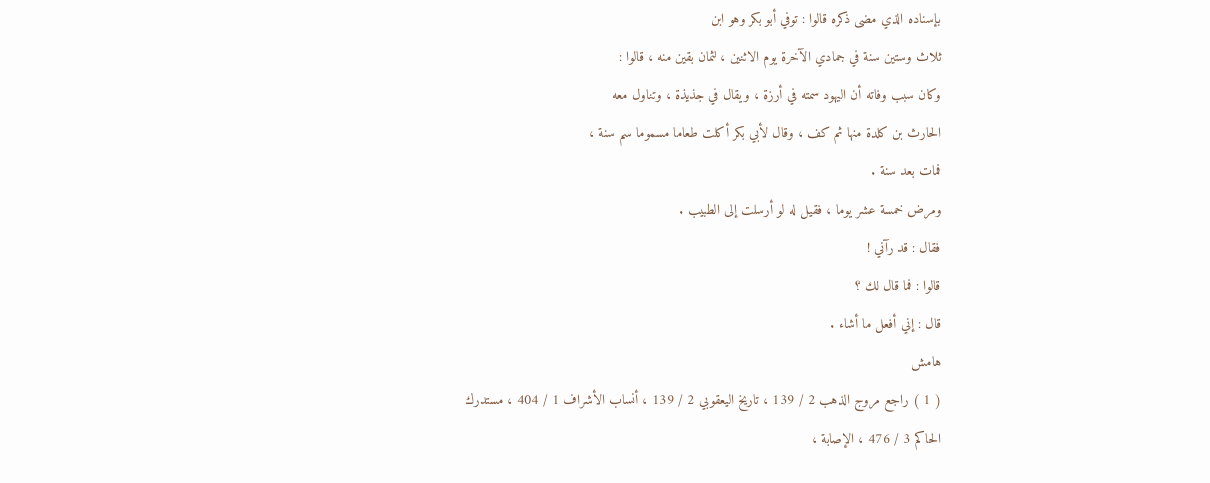بإسناده الذي مضى ذكره قالوا : توفي أبو بكر وهو ابن
ثلاث وستين سنة في جمادي الآخرة يوم الاثنين ، لثمان بقين منه ، قالوا :
وكان سبب وفاته أن اليهود سمته في أرزة ، ويقال في جذيذة ، وتناول معه
الحارث بن كلدة منها ثم كف ، وقال لأبي بكر أكلت طعاما مسموما سم سنة ،
فمات بعد سنة .
ومرض خمسة عشر يوما ، فقيل له لو أرسلت إلى الطبيب .
فقال : قد رآني !
قالوا : فما قال لك ؟
قال : إني أفعل ما أشاء .
هامش
( 1 ) راجع مروج الذهب 2 / 139 ، تاريخ اليعقوبي 2 / 139 ، أنساب الأشراف 1 / 404 ، مستدرك
الحاكم 3 / 476 ، الإصابة ،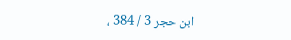ابن حجر 3 / 384 ،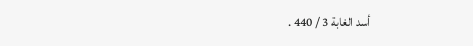أسد الغابة 3 / 440 .